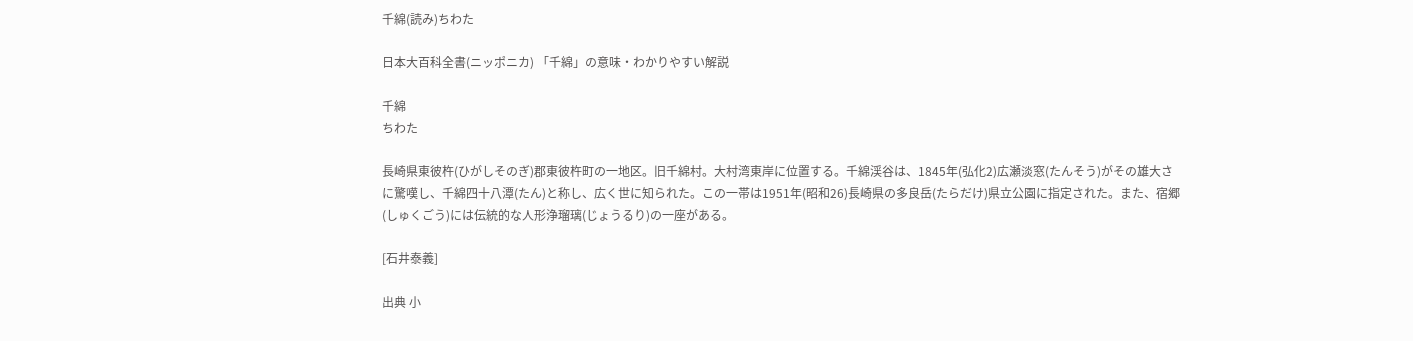千綿(読み)ちわた

日本大百科全書(ニッポニカ) 「千綿」の意味・わかりやすい解説

千綿
ちわた

長崎県東彼杵(ひがしそのぎ)郡東彼杵町の一地区。旧千綿村。大村湾東岸に位置する。千綿渓谷は、1845年(弘化2)広瀬淡窓(たんそう)がその雄大さに驚嘆し、千綿四十八潭(たん)と称し、広く世に知られた。この一帯は1951年(昭和26)長崎県の多良岳(たらだけ)県立公園に指定された。また、宿郷(しゅくごう)には伝統的な人形浄瑠璃(じょうるり)の一座がある。

[石井泰義]

出典 小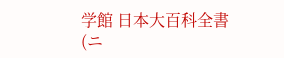学館 日本大百科全書(ニ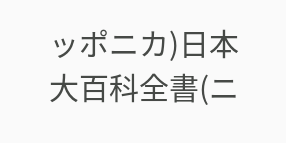ッポニカ)日本大百科全書(ニ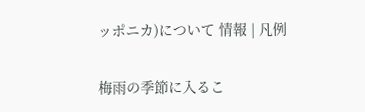ッポニカ)について 情報 | 凡例

梅雨の季節に入るこ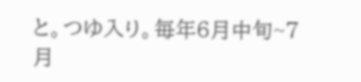と。つゆ入り。毎年6月中旬~7月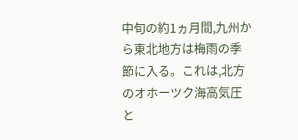中旬の約1ヵ月間,九州から東北地方は梅雨の季節に入る。これは,北方のオホーツク海高気圧と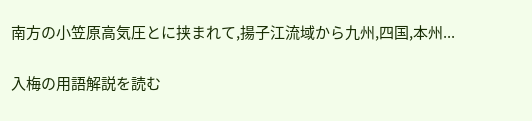南方の小笠原高気圧とに挟まれて,揚子江流域から九州,四国,本州...

入梅の用語解説を読む